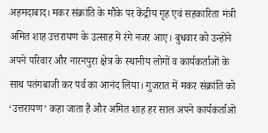अहमदाबाद। मकर संक्रांति के मौके पर केंद्रीय गृह एवं सहकारिता मंत्री अमित शाह उत्तरायण के उत्साह में रंगे नजर आए। बुधवार को उन्होंने अपने परिवार और नारनपुरा क्षेत्र के स्थानीय लोगों व कार्यकर्ताओं के साथ पतंगबाजी कर पर्व का आनंद लिया। गुजरात में मकर संक्रांति को ‘उत्तरायण’ कहा जाता है और अमित शाह हर साल अपने कार्यकर्ताओं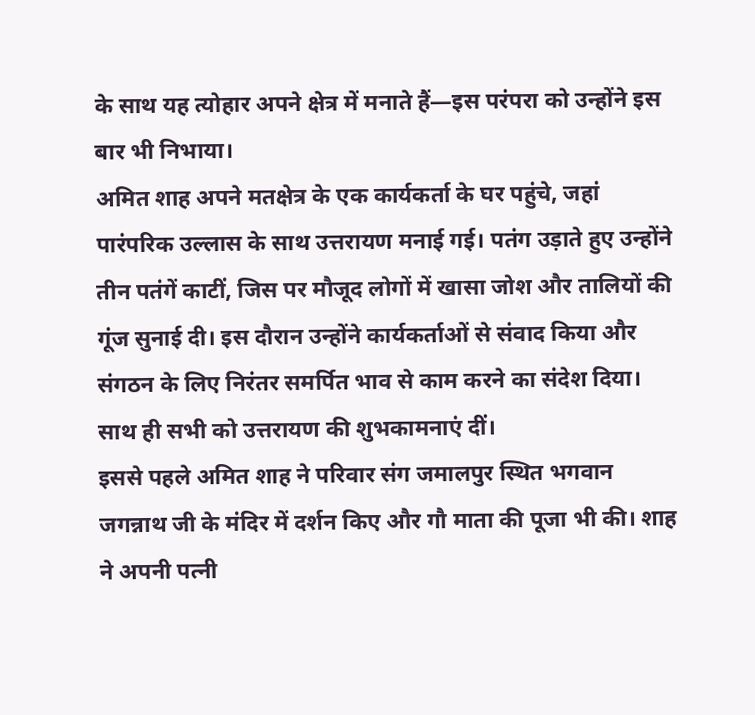के साथ यह त्योहार अपने क्षेत्र में मनाते हैं—इस परंपरा को उन्होंने इस बार भी निभाया।
अमित शाह अपने मतक्षेत्र के एक कार्यकर्ता के घर पहुंचे, जहां पारंपरिक उल्लास के साथ उत्तरायण मनाई गई। पतंग उड़ाते हुए उन्होंने तीन पतंगें काटीं, जिस पर मौजूद लोगों में खासा जोश और तालियों की गूंज सुनाई दी। इस दौरान उन्होंने कार्यकर्ताओं से संवाद किया और संगठन के लिए निरंतर समर्पित भाव से काम करने का संदेश दिया। साथ ही सभी को उत्तरायण की शुभकामनाएं दीं।
इससे पहले अमित शाह ने परिवार संग जमालपुर स्थित भगवान जगन्नाथ जी के मंदिर में दर्शन किए और गौ माता की पूजा भी की। शाह ने अपनी पत्नी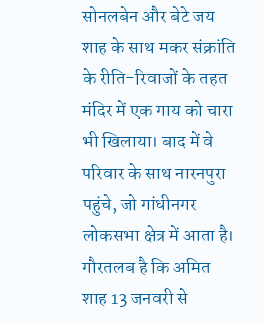सोनलबेन और बेटे जय शाह के साथ मकर संक्रांति के रीति-रिवाजों के तहत मंदिर में एक गाय को चारा भी खिलाया। बाद में वे परिवार के साथ नारनपुरा पहुंचे, जो गांधीनगर लोकसभा क्षेत्र में आता है।
गौरतलब है कि अमित शाह 13 जनवरी से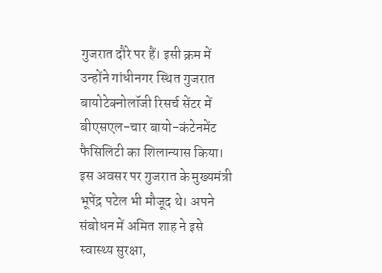गुजरात दौरे पर हैं। इसी क्रम में उन्होंने गांधीनगर स्थित गुजरात बायोटेक्नोलॉजी रिसर्च सेंटर में बीएसएल-चार बायो-कंटेनमेंट फैसिलिटी का शिलान्यास किया। इस अवसर पर गुजरात के मुख्यमंत्री भूपेंद्र पटेल भी मौजूद थे। अपने संबोधन में अमित शाह ने इसे स्वास्थ्य सुरक्षा,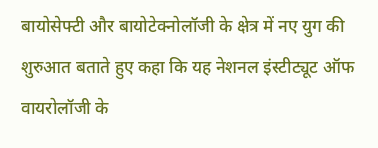बायोसेफ्टी और बायोटेक्नोलॉजी के क्षेत्र में नए युग की शुरुआत बताते हुए कहा कि यह नेशनल इंस्टीट्यूट ऑफ वायरोलॉजी के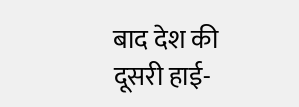बाद देश की दूसरी हाई-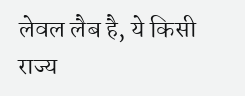लेवल लैब है, ये किसी राज्य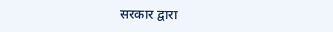सरकार द्वारा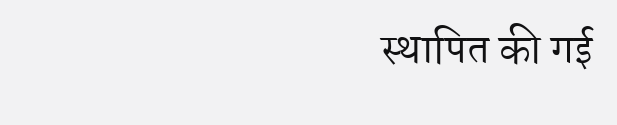स्थापित की गई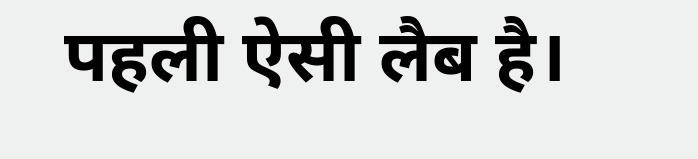पहली ऐसी लैब है।